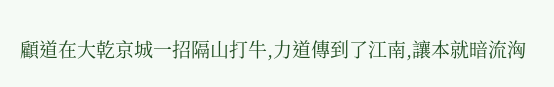顧道在大乾京城一招隔山打牛,力道傳到了江南,讓本就暗流洶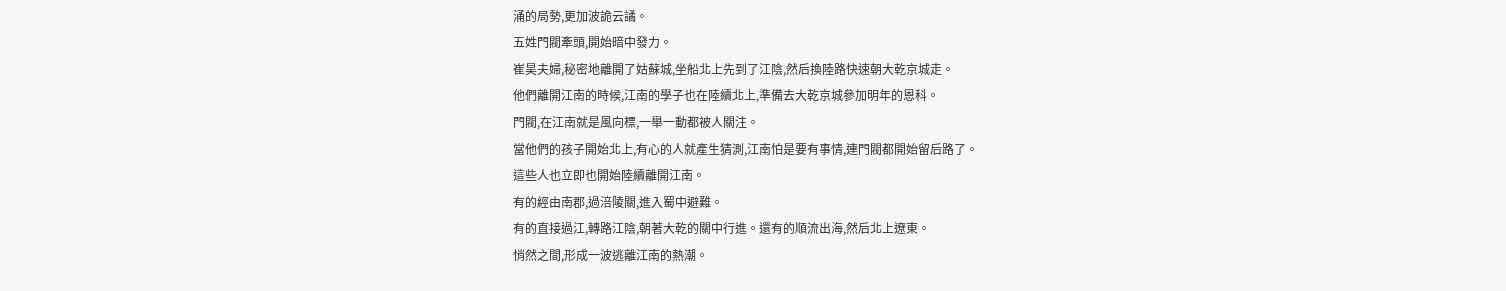涌的局勢,更加波詭云譎。
五姓門閥牽頭,開始暗中發力。
崔昊夫婦,秘密地離開了姑蘇城,坐船北上先到了江陰,然后換陸路快速朝大乾京城走。
他們離開江南的時候,江南的學子也在陸續北上,準備去大乾京城參加明年的恩科。
門閥,在江南就是風向標,一舉一動都被人關注。
當他們的孩子開始北上,有心的人就產生猜測,江南怕是要有事情,連門閥都開始留后路了。
這些人也立即也開始陸續離開江南。
有的經由南郡,過涪陵關,進入蜀中避難。
有的直接過江,轉路江陰,朝著大乾的關中行進。還有的順流出海,然后北上遼東。
悄然之間,形成一波逃離江南的熱潮。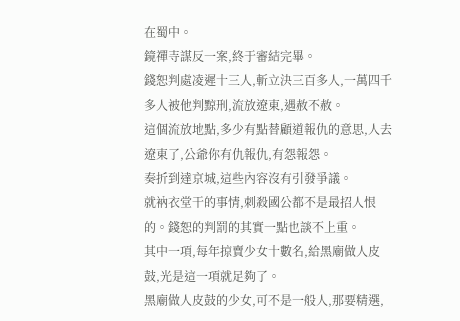在蜀中。
鏡禪寺謀反一案,終于審結完畢。
錢恕判處凌遲十三人,斬立決三百多人,一萬四千多人被他判黥刑,流放遼東,遇赦不赦。
這個流放地點,多少有點替顧道報仇的意思,人去遼東了,公爺你有仇報仇,有怨報怨。
奏折到達京城,這些內容沒有引發爭議。
就衲衣堂干的事情,刺殺國公都不是最招人恨的。錢恕的判罰的其實一點也談不上重。
其中一項,每年掠賣少女十數名,給黑廟做人皮鼓,光是這一項就足夠了。
黑廟做人皮鼓的少女,可不是一般人,那要精選,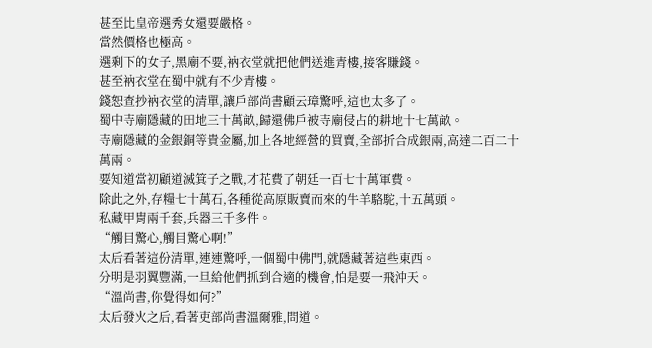甚至比皇帝選秀女還要嚴格。
當然價格也極高。
選剩下的女子,黑廟不要,衲衣堂就把他們送進青樓,接客賺錢。
甚至衲衣堂在蜀中就有不少青樓。
錢恕查抄衲衣堂的清單,讓戶部尚書顧云璋驚呼,這也太多了。
蜀中寺廟隱藏的田地三十萬畝,歸還佛戶被寺廟侵占的耕地十七萬畝。
寺廟隱藏的金銀銅等貴金屬,加上各地經營的買賣,全部折合成銀兩,高達二百二十萬兩。
要知道當初顧道滅箕子之戰,才花費了朝廷一百七十萬軍費。
除此之外,存糧七十萬石,各種從高原販賣而來的牛羊駱駝,十五萬頭。
私藏甲胄兩千套,兵器三千多件。
“觸目驚心,觸目驚心啊!”
太后看著這份清單,連連驚呼,一個蜀中佛門,就隱藏著這些東西。
分明是羽翼豐滿,一旦給他們抓到合適的機會,怕是要一飛沖天。
“溫尚書,你覺得如何?”
太后發火之后,看著吏部尚書溫爾雅,問道。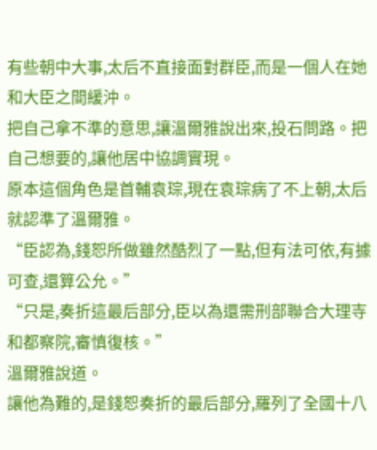有些朝中大事,太后不直接面對群臣,而是一個人在她和大臣之間緩沖。
把自己拿不準的意思,讓溫爾雅說出來,投石問路。把自己想要的,讓他居中協調實現。
原本這個角色是首輔袁琮,現在袁琮病了不上朝,太后就認準了溫爾雅。
“臣認為,錢恕所做雖然酷烈了一點,但有法可依,有據可查,還算公允。”
“只是,奏折這最后部分,臣以為還需刑部聯合大理寺和都察院,審慎復核。”
溫爾雅說道。
讓他為難的,是錢恕奏折的最后部分,羅列了全國十八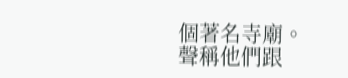個著名寺廟。
聲稱他們跟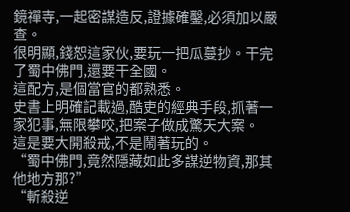鏡禪寺,一起密謀造反,證據確鑿,必須加以嚴查。
很明顯,錢恕這家伙,要玩一把瓜蔓抄。干完了蜀中佛門,還要干全國。
這配方,是個當官的都熟悉。
史書上明確記載過,酷吏的經典手段,抓著一家犯事,無限攀咬,把案子做成驚天大案。
這是要大開殺戒,不是鬧著玩的。
“蜀中佛門,竟然隱藏如此多謀逆物資,那其他地方那?”
“斬殺逆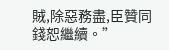賊,除惡務盡,臣贊同錢恕繼續。”